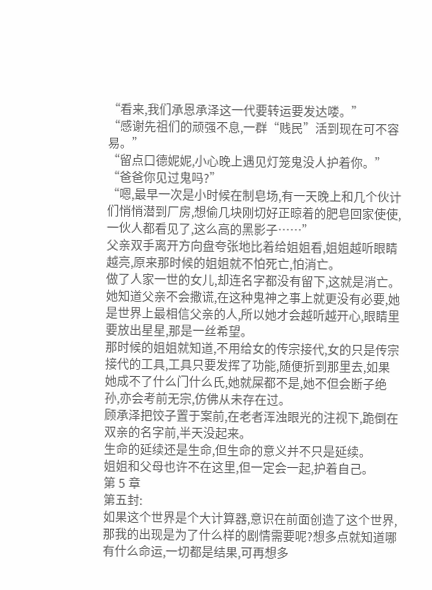“看来,我们承恩承泽这一代要转运要发达喽。”
“感谢先祖们的顽强不息,一群“贱民”活到现在可不容易。”
“留点口德妮妮,小心晚上遇见灯笼鬼没人护着你。”
“爸爸你见过鬼吗?”
“嗯,最早一次是小时候在制皂场,有一天晚上和几个伙计们悄悄潜到厂房,想偷几块刚切好正晾着的肥皂回家使使,一伙人都看见了,这么高的黑影子……”
父亲双手离开方向盘夸张地比着给姐姐看,姐姐越听眼睛越亮,原来那时候的姐姐就不怕死亡,怕消亡。
做了人家一世的女儿,却连名字都没有留下,这就是消亡。
她知道父亲不会撒谎,在这种鬼神之事上就更没有必要,她是世界上最相信父亲的人,所以她才会越听越开心,眼睛里要放出星星,那是一丝希望。
那时候的姐姐就知道,不用给女的传宗接代,女的只是传宗接代的工具,工具只要发挥了功能,随便折到那里去,如果她成不了什么门什么氏,她就屎都不是,她不但会断子绝孙,亦会考前无宗,仿佛从未存在过。
顾承泽把饺子置于案前,在老者浑浊眼光的注视下,跪倒在双亲的名字前,半天没起来。
生命的延续还是生命,但生命的意义并不只是延续。
姐姐和父母也许不在这里,但一定会一起,护着自己。
第 5 章
第五封:
如果这个世界是个大计算器,意识在前面创造了这个世界,那我的出现是为了什么样的剧情需要呢?想多点就知道哪有什么命运,一切都是结果,可再想多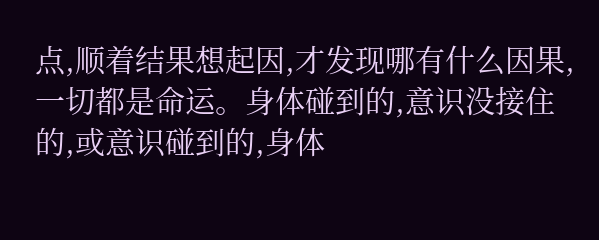点,顺着结果想起因,才发现哪有什么因果,一切都是命运。身体碰到的,意识没接住的,或意识碰到的,身体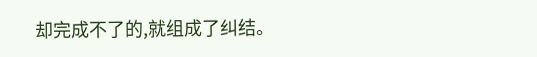却完成不了的,就组成了纠结。